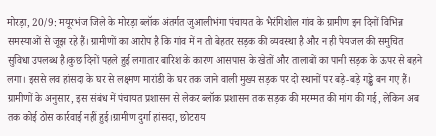मोरड़ा, 20/9: मयूरभंज जिले के मोरड़ा ब्लॉक अंतर्गत जुआलीभंगा पंचायत के भैरंगिशोल गांव के ग्रामीण इन दिनों विभिन्न समस्याओं से जूझ रहे हैं। ग्रामीणों का आरोप है कि गांव में न तो बेहतर सड़क की व्यवस्था है और न ही पेयजल की समुचित सुविधा उपलब्ध है।कुछ दिनों पहले हुई लगातार बारिश के कारण आसपास के खेतों और तालाबों का पानी सड़क के ऊपर से बहने लगा। इससे लव हांसदा के घर से लक्ष्मण मारांडी के घर तक जाने वाली मुख्य सड़क पर दो स्थानों पर बड़े-बड़े गड्ढे बन गए हैं। ग्रामीणों के अनुसार, इस संबंध में पंचायत प्रशासन से लेकर ब्लॉक प्रशासन तक सड़क की मरम्मत की मांग की गई, लेकिन अब तक कोई ठोस कार्रवाई नहीं हुई।ग्रामीण दुर्गा हांसदा, छोटराय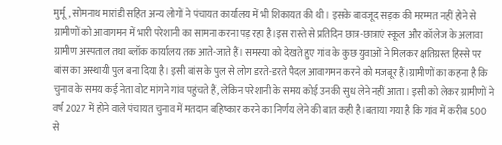मुर्मू, सोमनाथ मारांडी सहित अन्य लोगों ने पंचायत कार्यालय में भी शिकायत की थी। इसके बावजूद सड़क की मरम्मत नहीं होने से ग्रामीणों को आवागमन में भारी परेशानी का सामना करना पड़ रहा है।इस रास्ते से प्रतिदिन छात्र-छात्राएं स्कूल और कॉलेज के अलावा ग्रामीण अस्पताल तथा ब्लॉक कार्यालय तक आते-जाते हैं। समस्या को देखते हुए गांव के कुछ युवाओं ने मिलकर क्षतिग्रस्त हिस्से पर बांस का अस्थायी पुल बना दिया है। इसी बांस के पुल से लोग डरते-डरते पैदल आवागमन करने को मजबूर हैं।ग्रामीणों का कहना है कि चुनाव के समय कई नेता वोट मांगने गांव पहुंचते हैं, लेकिन परेशानी के समय कोई उनकी सुध लेने नहीं आता। इसी को लेकर ग्रामीणों ने वर्ष 2027 में होने वाले पंचायत चुनाव में मतदान बहिष्कार करने का निर्णय लेने की बात कही है।बताया गया है कि गांव में करीब 500 से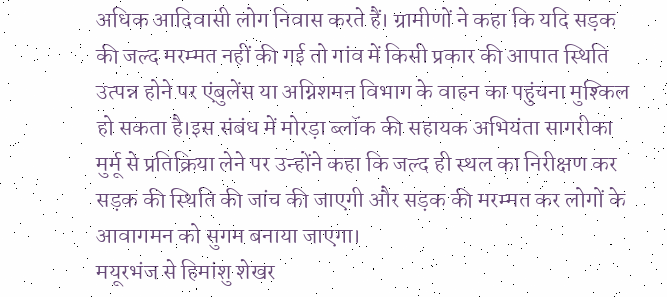अधिक आदिवासी लोग निवास करते हैं। ग्रामीणों ने कहा कि यदि सड़क की जल्द मरम्मत नहीं की गई तो गांव में किसी प्रकार की आपात स्थिति उत्पन्न होने पर एंबुलेंस या अग्निशमन विभाग के वाहन का पहुंचना मुश्किल हो सकता है।इस संबंध में मोरड़ा ब्लॉक की सहायक अभियंता सागरीका मुर्मू से प्रतिक्रिया लेने पर उन्होंने कहा कि जल्द ही स्थल का निरीक्षण कर सड़क की स्थिति की जांच की जाएगी और सड़क की मरम्मत कर लोगों के आवागमन को सुगम बनाया जाएगा।
मयूरभंज से हिमांशु शेखर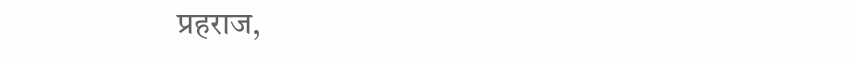प्रहराज,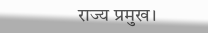राज्य प्रमुख।